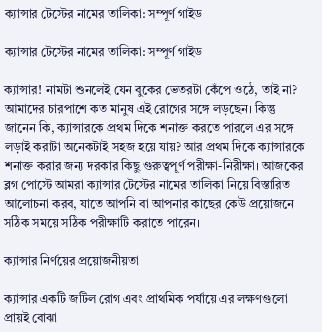ক্যান্সার টেস্টের নামের তালিকা: সম্পূর্ণ গাইড

ক্যান্সার টেস্টের নামের তালিকা: সম্পূর্ণ গাইড

ক্যান্সার! নামটা শুনলেই যেন বুকের ভেতরটা কেঁপে ওঠে, তাই না? আমাদের চারপাশে কত মানুষ এই রোগের সঙ্গে লড়ছেন। কিন্তু জানেন কি, ক্যান্সারকে প্রথম দিকে শনাক্ত করতে পারলে এর সঙ্গে লড়াই করাটা অনেকটাই সহজ হয়ে যায়? আর প্রথম দিকে ক্যান্সারকে শনাক্ত করার জন্য দরকার কিছু গুরুত্বপূর্ণ পরীক্ষা-নিরীক্ষা। আজকের ব্লগ পোস্টে আমরা ক্যান্সার টেস্টের নামের তালিকা নিয়ে বিস্তারিত আলোচনা করব, যাতে আপনি বা আপনার কাছের কেউ প্রয়োজনে সঠিক সময়ে সঠিক পরীক্ষাটি করাতে পারেন।

ক্যান্সার নির্ণয়ের প্রয়োজনীয়তা

ক্যান্সার একটি জটিল রোগ এবং প্রাথমিক পর্যায়ে এর লক্ষণগুলো প্রায়ই বোঝা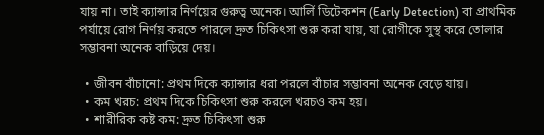যায় না। তাই ক্যান্সার নির্ণয়ের গুরুত্ব অনেক। আর্লি ডিটেকশন (Early Detection) বা প্রাথমিক পর্যায়ে রোগ নির্ণয় করতে পারলে দ্রুত চিকিৎসা শুরু করা যায়, যা রোগীকে সুস্থ করে তোলার সম্ভাবনা অনেক বাড়িয়ে দেয়।

  • জীবন বাঁচানো: প্রথম দিকে ক্যান্সার ধরা পরলে বাঁচার সম্ভাবনা অনেক বেড়ে যায়।
  • কম খরচ: প্রথম দিকে চিকিৎসা শুরু করলে খরচও কম হয়।
  • শারীরিক কষ্ট কম: দ্রুত চিকিৎসা শুরু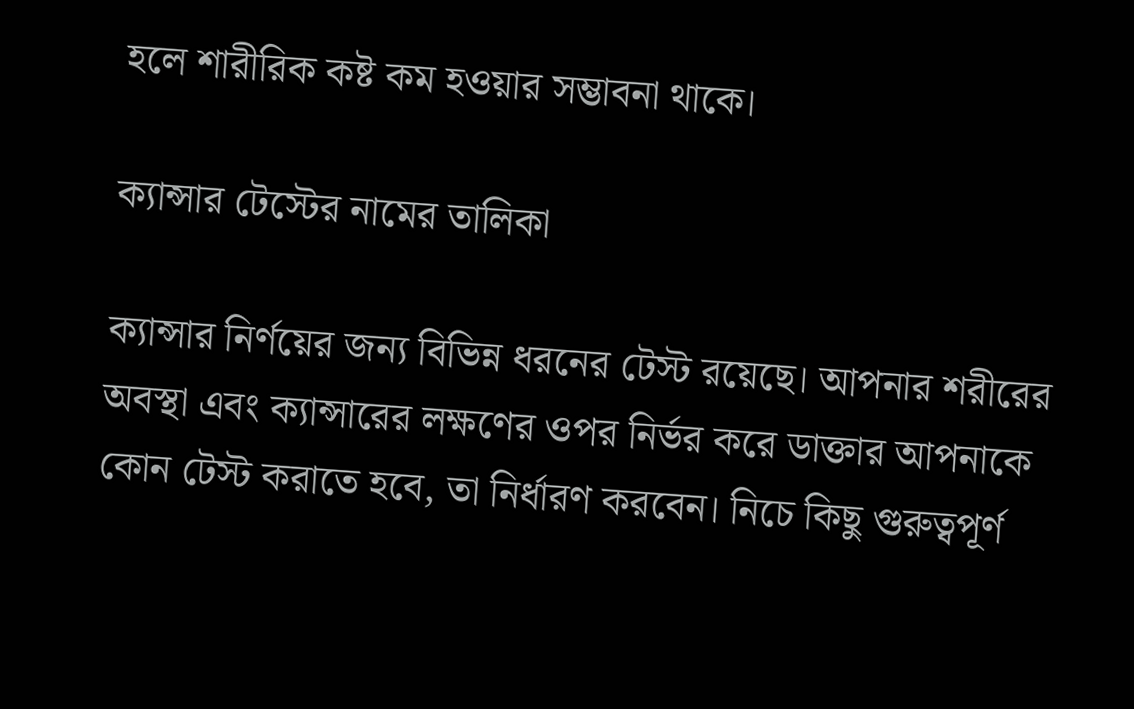হলে শারীরিক কষ্ট কম হওয়ার সম্ভাবনা থাকে।

ক্যান্সার টেস্টের নামের তালিকা

ক্যান্সার নির্ণয়ের জন্য বিভিন্ন ধরনের টেস্ট রয়েছে। আপনার শরীরের অবস্থা এবং ক্যান্সারের লক্ষণের ওপর নির্ভর করে ডাক্তার আপনাকে কোন টেস্ট করাতে হবে, তা নির্ধারণ করবেন। নিচে কিছু গুরুত্বপূর্ণ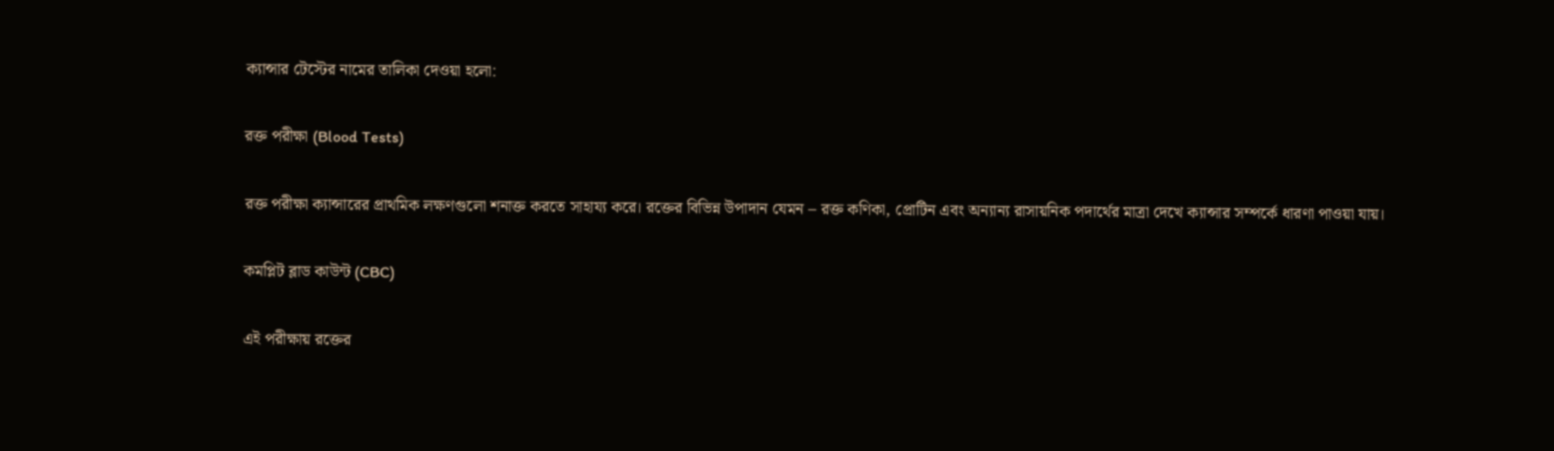ক্যান্সার টেস্টের নামের তালিকা দেওয়া হলো:

রক্ত পরীক্ষা (Blood Tests)

রক্ত পরীক্ষা ক্যান্সারের প্রাথমিক লক্ষণগুলো শনাক্ত করতে সাহায্য করে। রক্তের বিভিন্ন উপাদান যেমন – রক্ত কণিকা, প্রোটিন এবং অন্যান্য রাসায়নিক পদার্থের মাত্রা দেখে ক্যান্সার সম্পর্কে ধারণা পাওয়া যায়।

কমপ্লিট ব্লাড কাউন্ট (CBC)

এই পরীক্ষায় রক্তের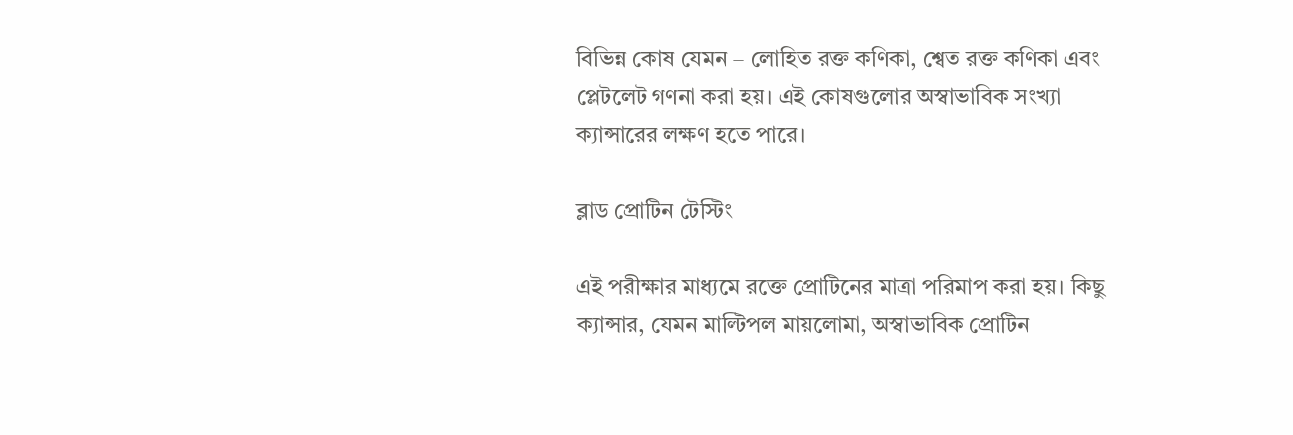বিভিন্ন কোষ যেমন – লোহিত রক্ত কণিকা, শ্বেত রক্ত কণিকা এবং প্লেটলেট গণনা করা হয়। এই কোষগুলোর অস্বাভাবিক সংখ্যা ক্যান্সারের লক্ষণ হতে পারে।

ব্লাড প্রোটিন টেস্টিং

এই পরীক্ষার মাধ্যমে রক্তে প্রোটিনের মাত্রা পরিমাপ করা হয়। কিছু ক্যান্সার, যেমন মাল্টিপল মায়লোমা, অস্বাভাবিক প্রোটিন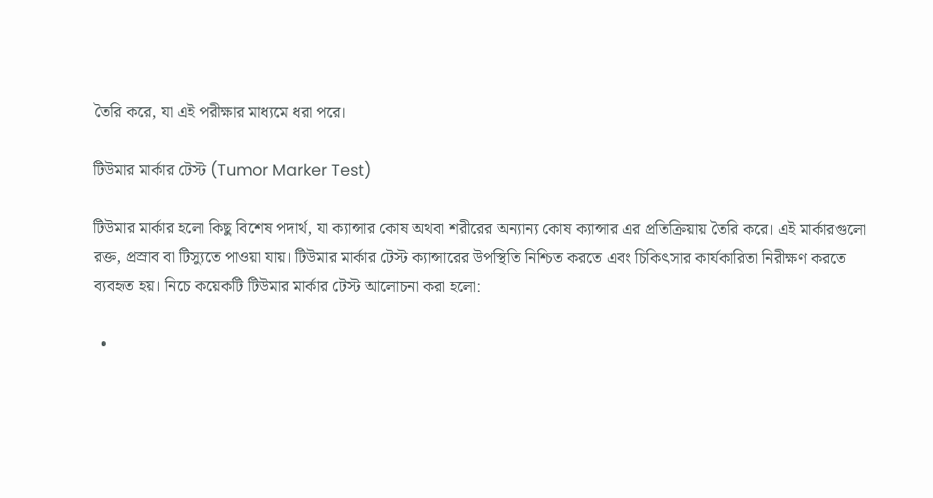তৈরি করে, যা এই পরীক্ষার মাধ্যমে ধরা পরে।

টিউমার মার্কার টেস্ট (Tumor Marker Test)

টিউমার মার্কার হলো কিছু বিশেষ পদার্থ, যা ক্যান্সার কোষ অথবা শরীরের অন্যান্য কোষ ক্যান্সার এর প্রতিক্রিয়ায় তৈরি করে। এই মার্কারগুলো রক্ত, প্রস্রাব বা টিস্যুতে পাওয়া যায়। টিউমার মার্কার টেস্ট ক্যান্সারের উপস্থিতি নিশ্চিত করতে এবং চিকিৎসার কার্যকারিতা নিরীক্ষণ করতে ব্যবহৃত হয়। নিচে কয়েকটি টিউমার মার্কার টেস্ট আলোচনা করা হলো:

  •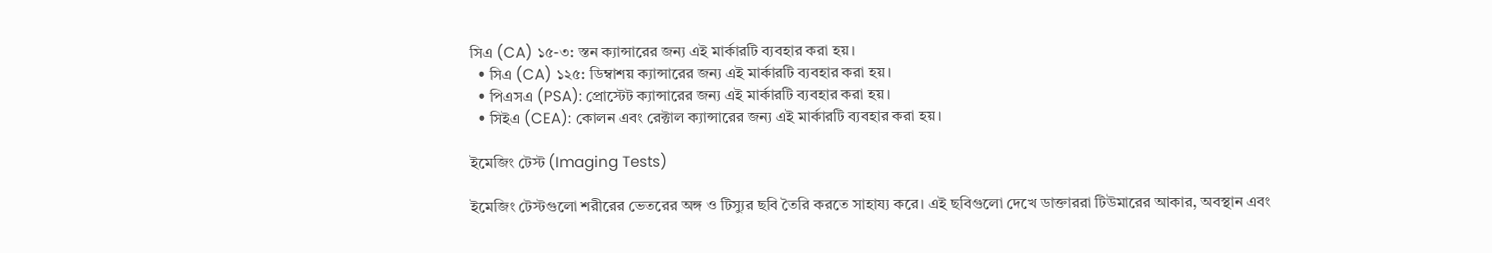সিএ (CA) ১৫-৩: স্তন ক্যান্সারের জন্য এই মার্কারটি ব্যবহার করা হয়।
  • সিএ (CA) ১২৫: ডিম্বাশয় ক্যান্সারের জন্য এই মার্কারটি ব্যবহার করা হয়।
  • পিএসএ (PSA): প্রোস্টেট ক্যান্সারের জন্য এই মার্কারটি ব্যবহার করা হয়।
  • সিইএ (CEA): কোলন এবং রেক্টাল ক্যান্সারের জন্য এই মার্কারটি ব্যবহার করা হয়।

ইমেজিং টেস্ট (Imaging Tests)

ইমেজিং টেস্টগুলো শরীরের ভেতরের অঙ্গ ও টিস্যুর ছবি তৈরি করতে সাহায্য করে। এই ছবিগুলো দেখে ডাক্তাররা টিউমারের আকার, অবস্থান এবং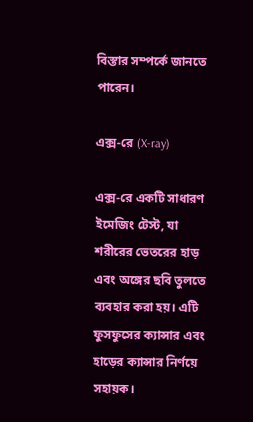বিস্তার সম্পর্কে জানতে পারেন।

এক্স-রে (X-ray)

এক্স-রে একটি সাধারণ ইমেজিং টেস্ট, যা শরীরের ভেতরের হাড় এবং অঙ্গের ছবি তুলতে ব্যবহার করা হয়। এটি ফুসফুসের ক্যান্সার এবং হাড়ের ক্যান্সার নির্ণয়ে সহায়ক।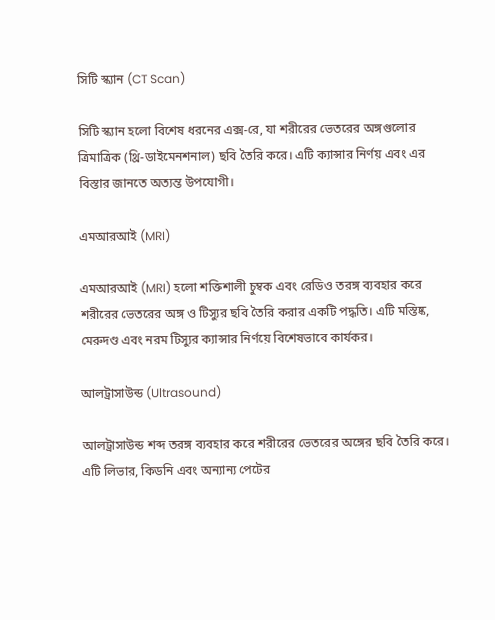সিটি স্ক্যান (CT Scan)

সিটি স্ক্যান হলো বিশেষ ধরনের এক্স-রে, যা শরীরের ভেতরের অঙ্গগুলোর ত্রিমাত্রিক (থ্রি-ডাইমেনশনাল) ছবি তৈরি করে। এটি ক্যান্সার নির্ণয় এবং এর বিস্তার জানতে অত্যন্ত উপযোগী।

এমআরআই (MRI)

এমআরআই (MRI) হলো শক্তিশালী চুম্বক এবং রেডিও তরঙ্গ ব্যবহার করে শরীরের ভেতরের অঙ্গ ও টিস্যুর ছবি তৈরি করার একটি পদ্ধতি। এটি মস্তিষ্ক, মেরুদণ্ড এবং নরম টিস্যুর ক্যান্সার নির্ণয়ে বিশেষভাবে কার্যকর।

আলট্রাসাউন্ড (Ultrasound)

আলট্রাসাউন্ড শব্দ তরঙ্গ ব্যবহার করে শরীরের ভেতরের অঙ্গের ছবি তৈরি করে। এটি লিভার, কিডনি এবং অন্যান্য পেটের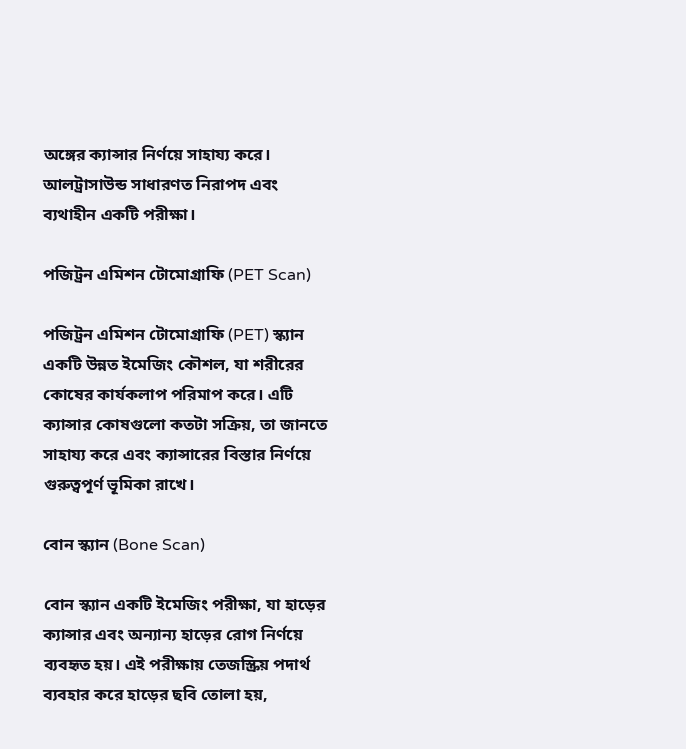অঙ্গের ক্যান্সার নির্ণয়ে সাহায্য করে। আলট্রাসাউন্ড সাধারণত নিরাপদ এবং ব্যথাহীন একটি পরীক্ষা।

পজিট্রন এমিশন টোমোগ্রাফি (PET Scan)

পজিট্রন এমিশন টোমোগ্রাফি (PET) স্ক্যান একটি উন্নত ইমেজিং কৌশল, যা শরীরের কোষের কার্যকলাপ পরিমাপ করে। এটি ক্যান্সার কোষগুলো কতটা সক্রিয়, তা জানতে সাহায্য করে এবং ক্যান্সারের বিস্তার নির্ণয়ে গুরুত্বপূর্ণ ভূমিকা রাখে।

বোন স্ক্যান (Bone Scan)

বোন স্ক্যান একটি ইমেজিং পরীক্ষা, যা হাড়ের ক্যান্সার এবং অন্যান্য হাড়ের রোগ নির্ণয়ে ব্যবহৃত হয়। এই পরীক্ষায় তেজস্ক্রিয় পদার্থ ব্যবহার করে হাড়ের ছবি তোলা হয়,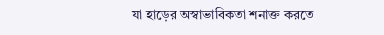যা হাড়ের অস্বাভাবিকতা শনাক্ত করতে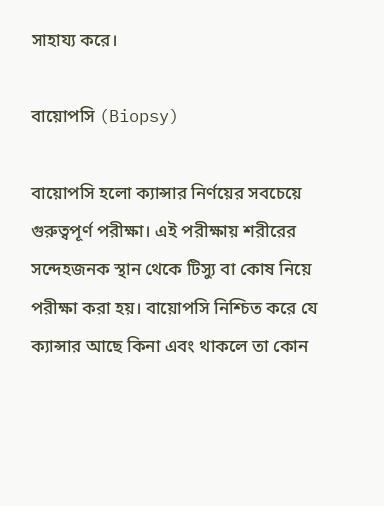সাহায্য করে।

বায়োপসি (Biopsy)

বায়োপসি হলো ক্যান্সার নির্ণয়ের সবচেয়ে গুরুত্বপূর্ণ পরীক্ষা। এই পরীক্ষায় শরীরের সন্দেহজনক স্থান থেকে টিস্যু বা কোষ নিয়ে পরীক্ষা করা হয়। বায়োপসি নিশ্চিত করে যে ক্যান্সার আছে কিনা এবং থাকলে তা কোন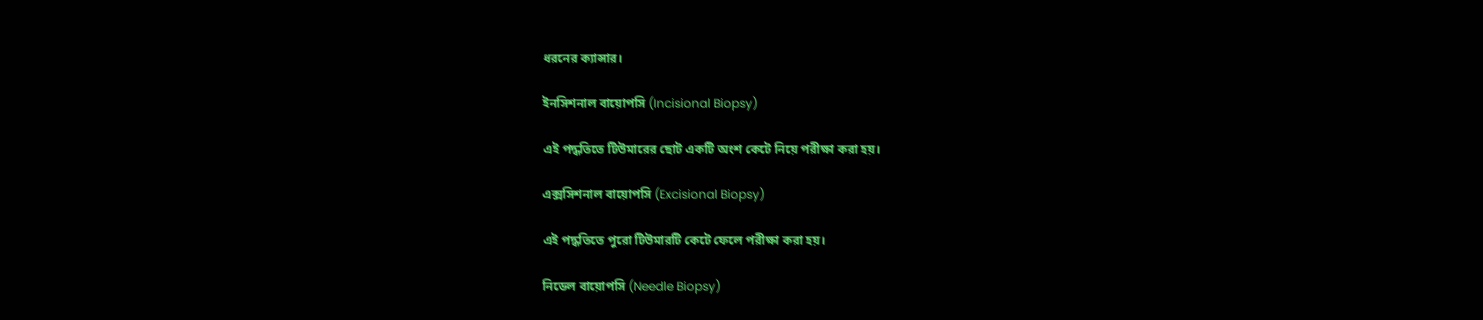ধরনের ক্যান্সার।

ইনসিশনাল বায়োপসি (Incisional Biopsy)

এই পদ্ধতিতে টিউমারের ছোট একটি অংশ কেটে নিয়ে পরীক্ষা করা হয়।

এক্সসিশনাল বায়োপসি (Excisional Biopsy)

এই পদ্ধতিতে পুরো টিউমারটি কেটে ফেলে পরীক্ষা করা হয়।

নিডেল বায়োপসি (Needle Biopsy)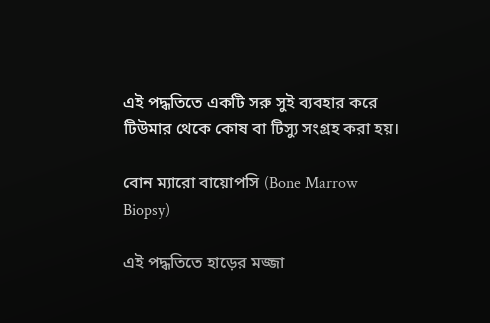এই পদ্ধতিতে একটি সরু সুই ব্যবহার করে টিউমার থেকে কোষ বা টিস্যু সংগ্রহ করা হয়।

বোন ম্যারো বায়োপসি (Bone Marrow Biopsy)

এই পদ্ধতিতে হাড়ের মজ্জা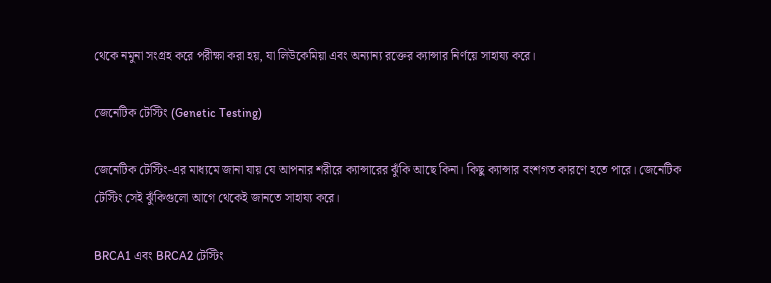থেকে নমুনা সংগ্রহ করে পরীক্ষা করা হয়, যা লিউকেমিয়া এবং অন্যান্য রক্তের ক্যান্সার নির্ণয়ে সাহায্য করে।

জেনেটিক টেস্টিং (Genetic Testing)

জেনেটিক টেস্টিং-এর মাধ্যমে জানা যায় যে আপনার শরীরে ক্যান্সারের ঝুঁকি আছে কিনা। কিছু ক্যান্সার বংশগত কারণে হতে পারে। জেনেটিক টেস্টিং সেই ঝুঁকিগুলো আগে থেকেই জানতে সাহায্য করে।

BRCA1 এবং BRCA2 টেস্টিং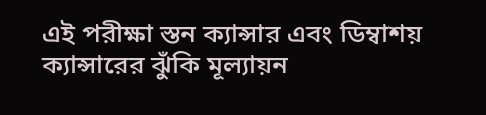এই পরীক্ষা স্তন ক্যান্সার এবং ডিম্বাশয় ক্যান্সারের ঝুঁকি মূল্যায়ন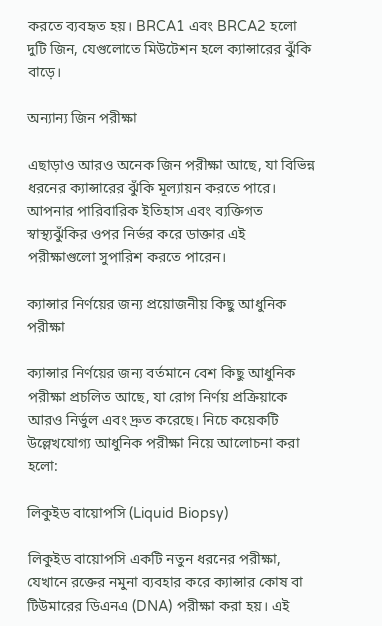করতে ব্যবহৃত হয়। BRCA1 এবং BRCA2 হলো দুটি জিন, যেগুলোতে মিউটেশন হলে ক্যান্সারের ঝুঁকি বাড়ে।

অন্যান্য জিন পরীক্ষা

এছাড়াও আরও অনেক জিন পরীক্ষা আছে, যা বিভিন্ন ধরনের ক্যান্সারের ঝুঁকি মূল্যায়ন করতে পারে। আপনার পারিবারিক ইতিহাস এবং ব্যক্তিগত স্বাস্থ্যঝুঁকির ওপর নির্ভর করে ডাক্তার এই পরীক্ষাগুলো সুপারিশ করতে পারেন।

ক্যান্সার নির্ণয়ের জন্য প্রয়োজনীয় কিছু আধুনিক পরীক্ষা

ক্যান্সার নির্ণয়ের জন্য বর্তমানে বেশ কিছু আধুনিক পরীক্ষা প্রচলিত আছে, যা রোগ নির্ণয় প্রক্রিয়াকে আরও নির্ভুল এবং দ্রুত করেছে। নিচে কয়েকটি উল্লেখযোগ্য আধুনিক পরীক্ষা নিয়ে আলোচনা করা হলো:

লিকুইড বায়োপসি (Liquid Biopsy)

লিকুইড বায়োপসি একটি নতুন ধরনের পরীক্ষা, যেখানে রক্তের নমুনা ব্যবহার করে ক্যান্সার কোষ বা টিউমারের ডিএনএ (DNA) পরীক্ষা করা হয়। এই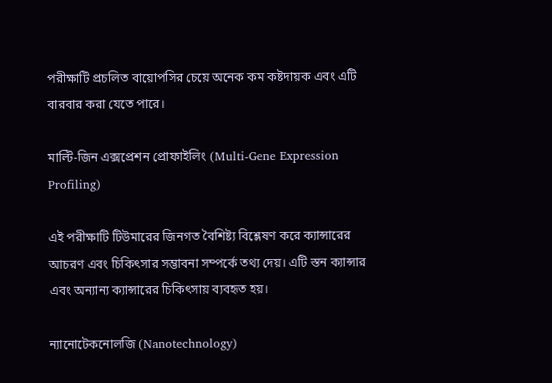পরীক্ষাটি প্রচলিত বায়োপসির চেয়ে অনেক কম কষ্টদায়ক এবং এটি বারবার করা যেতে পারে।

মাল্টি-জিন এক্সপ্রেশন প্রোফাইলিং (Multi-Gene Expression Profiling)

এই পরীক্ষাটি টিউমারের জিনগত বৈশিষ্ট্য বিশ্লেষণ করে ক্যান্সারের আচরণ এবং চিকিৎসার সম্ভাবনা সম্পর্কে তথ্য দেয়। এটি স্তন ক্যান্সার এবং অন্যান্য ক্যান্সারের চিকিৎসায় ব্যবহৃত হয়।

ন্যানোটেকনোলজি (Nanotechnology)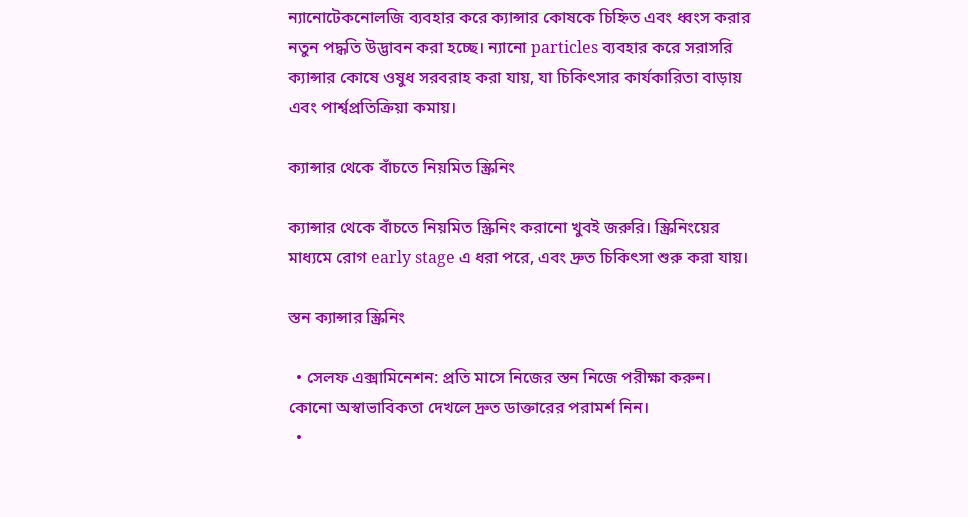ন্যানোটেকনোলজি ব্যবহার করে ক্যান্সার কোষকে চিহ্নিত এবং ধ্বংস করার নতুন পদ্ধতি উদ্ভাবন করা হচ্ছে। ন্যানো particles ব্যবহার করে সরাসরি ক্যান্সার কোষে ওষুধ সরবরাহ করা যায়, যা চিকিৎসার কার্যকারিতা বাড়ায় এবং পার্শ্বপ্রতিক্রিয়া কমায়।

ক্যান্সার থেকে বাঁচতে নিয়মিত স্ক্রিনিং

ক্যান্সার থেকে বাঁচতে নিয়মিত স্ক্রিনিং করানো খুবই জরুরি। স্ক্রিনিংয়ের মাধ্যমে রোগ early stage এ ধরা পরে, এবং দ্রুত চিকিৎসা শুরু করা যায়।

স্তন ক্যান্সার স্ক্রিনিং

  • সেলফ এক্সামিনেশন: প্রতি মাসে নিজের স্তন নিজে পরীক্ষা করুন। কোনো অস্বাভাবিকতা দেখলে দ্রুত ডাক্তারের পরামর্শ নিন।
  •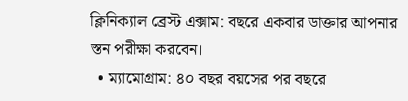ক্লিনিক্যাল ব্রেস্ট এক্সাম: বছরে একবার ডাক্তার আপনার স্তন পরীক্ষা করবেন।
  • ম্যামোগ্রাম: ৪০ বছর বয়সের পর বছরে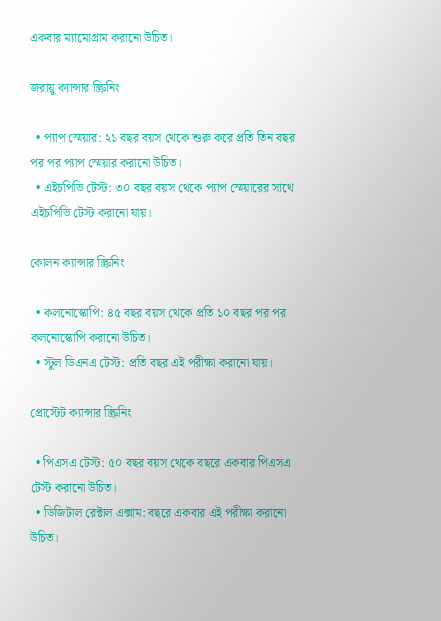একবার ম্যামোগ্রাম করানো উচিত।

জরায়ু ক্যান্সার স্ক্রিনিং

  • প্যাপ স্মেয়ার: ২১ বছর বয়স থেকে শুরু করে প্রতি তিন বছর পর পর প্যাপ স্মেয়ার করানো উচিত।
  • এইচপিভি টেস্ট: ৩০ বছর বয়স থেকে প্যাপ স্মেয়ারের সাথে এইচপিভি টেস্ট করানো যায়।

কোলন ক্যান্সার স্ক্রিনিং

  • কলনোস্কোপি: ৪৫ বছর বয়স থেকে প্রতি ১০ বছর পর পর কলনোস্কোপি করানো উচিত।
  • স্টুল ডিএনএ টেস্ট: প্রতি বছর এই পরীক্ষা করানো যায়।

প্রোস্টেট ক্যান্সার স্ক্রিনিং

  • পিএসএ টেস্ট: ৫০ বছর বয়স থেকে বছরে একবার পিএসএ টেস্ট করানো উচিত।
  • ডিজিটাল রেক্টাল এক্সাম: বছরে একবার এই পরীক্ষা করানো উচিত।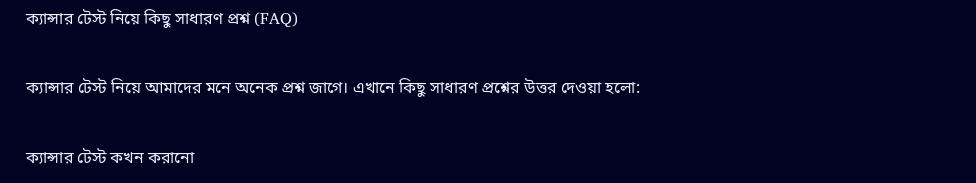ক্যান্সার টেস্ট নিয়ে কিছু সাধারণ প্রশ্ন (FAQ)

ক্যান্সার টেস্ট নিয়ে আমাদের মনে অনেক প্রশ্ন জাগে। এখানে কিছু সাধারণ প্রশ্নের উত্তর দেওয়া হলো:

ক্যান্সার টেস্ট কখন করানো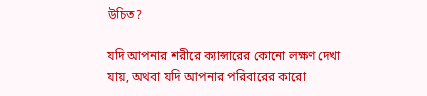উচিত?

যদি আপনার শরীরে ক্যান্সারের কোনো লক্ষণ দেখা যায়, অথবা যদি আপনার পরিবারের কারো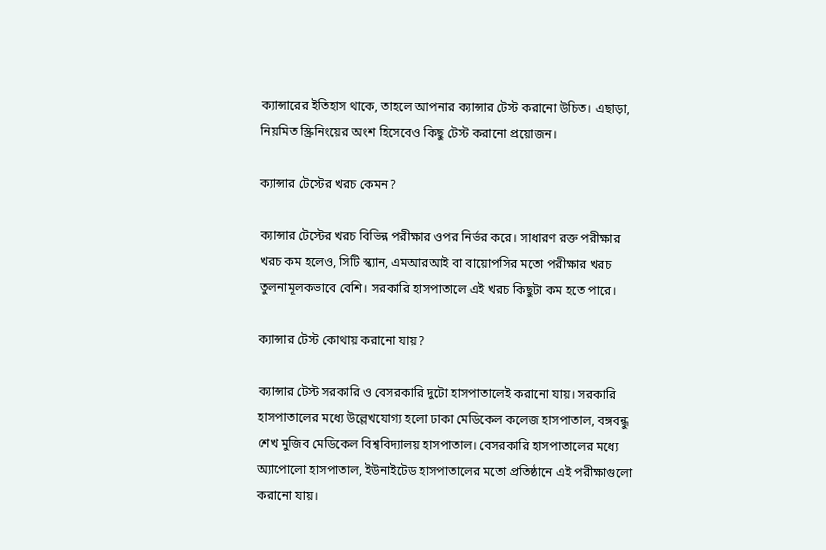ক্যান্সারের ইতিহাস থাকে, তাহলে আপনার ক্যান্সার টেস্ট করানো উচিত। এছাড়া, নিয়মিত স্ক্রিনিংয়ের অংশ হিসেবেও কিছু টেস্ট করানো প্রয়োজন।

ক্যান্সার টেস্টের খরচ কেমন?

ক্যান্সার টেস্টের খরচ বিভিন্ন পরীক্ষার ওপর নির্ভর করে। সাধারণ রক্ত পরীক্ষার খরচ কম হলেও, সিটি স্ক্যান, এমআরআই বা বায়োপসির মতো পরীক্ষার খরচ তুলনামূলকভাবে বেশি। সরকারি হাসপাতালে এই খরচ কিছুটা কম হতে পারে।

ক্যান্সার টেস্ট কোথায় করানো যায়?

ক্যান্সার টেস্ট সরকারি ও বেসরকারি দুটো হাসপাতালেই করানো যায়। সরকারি হাসপাতালের মধ্যে উল্লেখযোগ্য হলো ঢাকা মেডিকেল কলেজ হাসপাতাল, বঙ্গবন্ধু শেখ মুজিব মেডিকেল বিশ্ববিদ্যালয় হাসপাতাল। বেসরকারি হাসপাতালের মধ্যে অ্যাপোলো হাসপাতাল, ইউনাইটেড হাসপাতালের মতো প্রতিষ্ঠানে এই পরীক্ষাগুলো করানো যায়।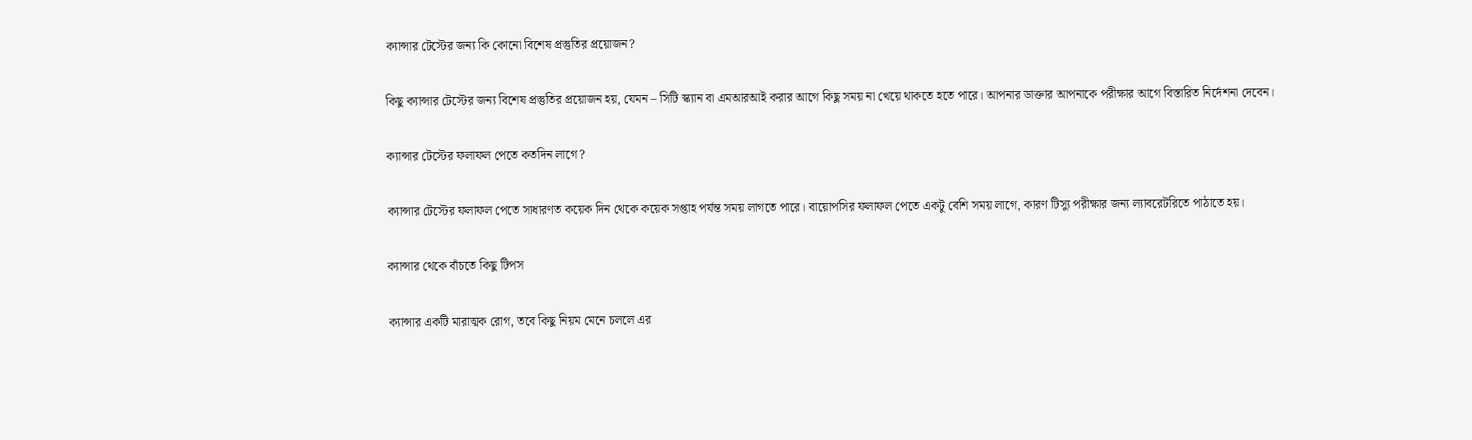ক্যান্সার টেস্টের জন্য কি কোনো বিশেষ প্রস্তুতির প্রয়োজন?

কিছু ক্যান্সার টেস্টের জন্য বিশেষ প্রস্তুতির প্রয়োজন হয়, যেমন – সিটি স্ক্যান বা এমআরআই করার আগে কিছু সময় না খেয়ে থাকতে হতে পারে। আপনার ডাক্তার আপনাকে পরীক্ষার আগে বিস্তারিত নির্দেশনা দেবেন।

ক্যান্সার টেস্টের ফলাফল পেতে কতদিন লাগে?

ক্যান্সার টেস্টের ফলাফল পেতে সাধারণত কয়েক দিন থেকে কয়েক সপ্তাহ পর্যন্ত সময় লাগতে পারে। বায়োপসির ফলাফল পেতে একটু বেশি সময় লাগে, কারণ টিস্যু পরীক্ষার জন্য ল্যাবরেটরিতে পাঠাতে হয়।

ক্যান্সার থেকে বাঁচতে কিছু টিপস

ক্যান্সার একটি মারাত্মক রোগ, তবে কিছু নিয়ম মেনে চললে এর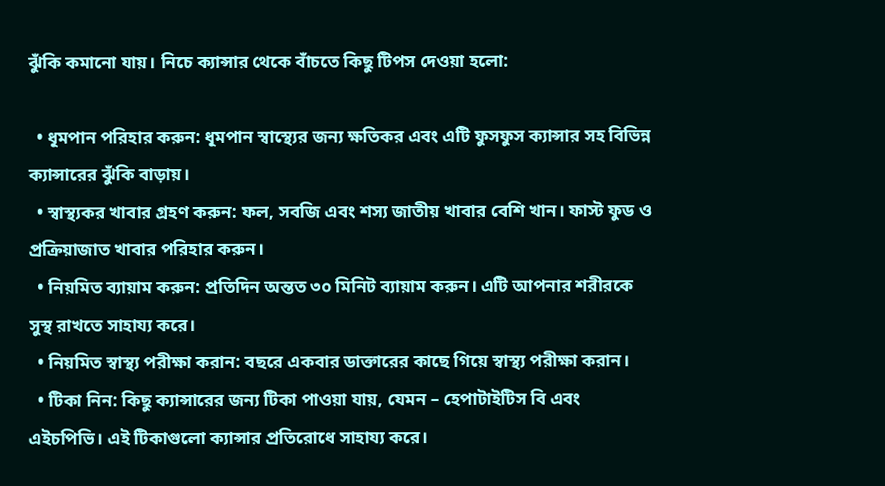ঝুঁকি কমানো যায়। নিচে ক্যান্সার থেকে বাঁচতে কিছু টিপস দেওয়া হলো:

  • ধূমপান পরিহার করুন: ধূমপান স্বাস্থ্যের জন্য ক্ষতিকর এবং এটি ফুসফুস ক্যান্সার সহ বিভিন্ন ক্যান্সারের ঝুঁকি বাড়ায়।
  • স্বাস্থ্যকর খাবার গ্রহণ করুন: ফল, সবজি এবং শস্য জাতীয় খাবার বেশি খান। ফাস্ট ফুড ও প্রক্রিয়াজাত খাবার পরিহার করুন।
  • নিয়মিত ব্যায়াম করুন: প্রতিদিন অন্তত ৩০ মিনিট ব্যায়াম করুন। এটি আপনার শরীরকে সুস্থ রাখতে সাহায্য করে।
  • নিয়মিত স্বাস্থ্য পরীক্ষা করান: বছরে একবার ডাক্তারের কাছে গিয়ে স্বাস্থ্য পরীক্ষা করান।
  • টিকা নিন: কিছু ক্যান্সারের জন্য টিকা পাওয়া যায়, যেমন – হেপাটাইটিস বি এবং এইচপিভি। এই টিকাগুলো ক্যান্সার প্রতিরোধে সাহায্য করে।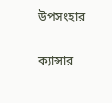উপসংহার

ক্যান্সার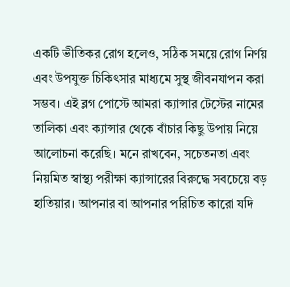একটি ভীতিকর রোগ হলেও, সঠিক সময়ে রোগ নির্ণয় এবং উপযুক্ত চিকিৎসার মাধ্যমে সুস্থ জীবনযাপন করা সম্ভব। এই ব্লগ পোস্টে আমরা ক্যান্সার টেস্টের নামের তালিকা এবং ক্যান্সার থেকে বাঁচার কিছু উপায় নিয়ে আলোচনা করেছি। মনে রাখবেন, সচেতনতা এবং নিয়মিত স্বাস্থ্য পরীক্ষা ক্যান্সারের বিরুদ্ধে সবচেয়ে বড় হাতিয়ার। আপনার বা আপনার পরিচিত কারো যদি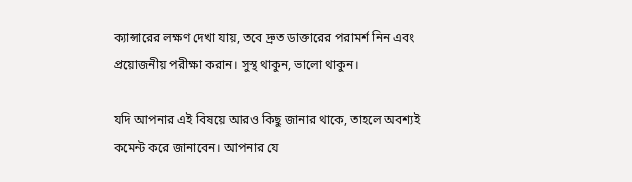ক্যান্সারের লক্ষণ দেখা যায়, তবে দ্রুত ডাক্তারের পরামর্শ নিন এবং প্রয়োজনীয় পরীক্ষা করান। সুস্থ থাকুন, ভালো থাকুন।

যদি আপনার এই বিষয়ে আরও কিছু জানার থাকে, তাহলে অবশ্যই কমেন্ট করে জানাবেন। আপনার যে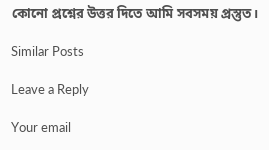কোনো প্রশ্নের উত্তর দিতে আমি সবসময় প্রস্তুত।

Similar Posts

Leave a Reply

Your email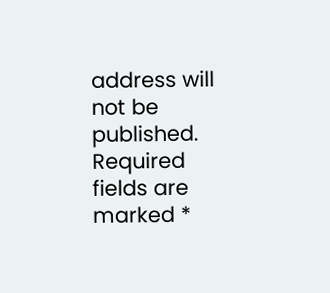address will not be published. Required fields are marked *